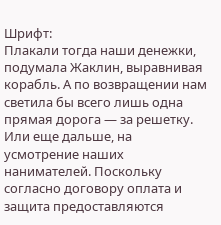Шрифт:
Плакали тогда наши денежки, подумала Жаклин, выравнивая корабль. А по возвращении нам светила бы всего лишь одна прямая дорога — за решетку. Или еще дальше, на усмотрение наших нанимателей. Поскольку согласно договору оплата и защита предоставляются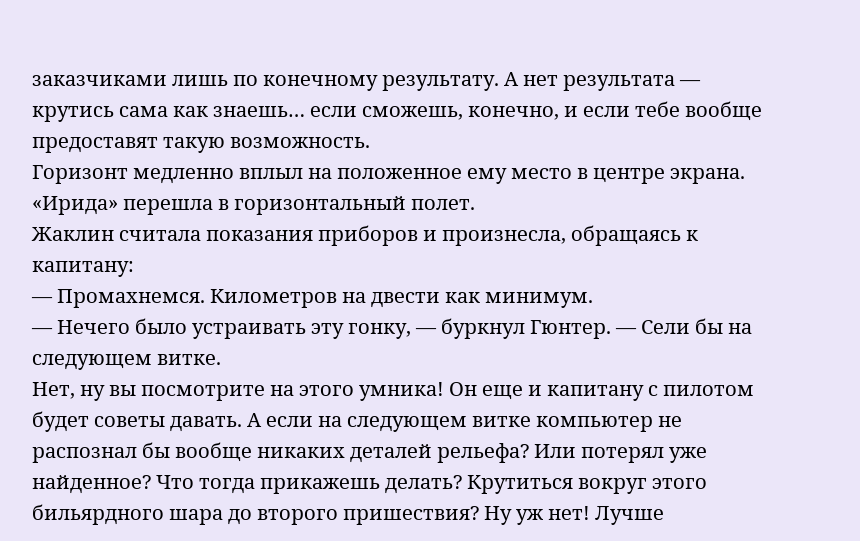заказчиками лишь по конечному результату. А нет результата — крутись сама как знаешь… если сможешь, конечно, и если тебе вообще предоставят такую возможность.
Горизонт медленно вплыл на положенное ему место в центре экрана. «Ирида» перешла в горизонтальный полет.
Жаклин считала показания приборов и произнесла, обращаясь к капитану:
— Промахнемся. Километров на двести как минимум.
— Нечего было устраивать эту гонку, — буркнул Гюнтер. — Сели бы на следующем витке.
Нет, ну вы посмотрите на этого умника! Он еще и капитану с пилотом будет советы давать. А если на следующем витке компьютер не распознал бы вообще никаких деталей рельефа? Или потерял уже найденное? Что тогда прикажешь делать? Крутиться вокруг этого бильярдного шара до второго пришествия? Ну уж нет! Лучше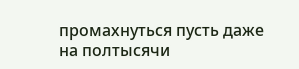промахнуться пусть даже на полтысячи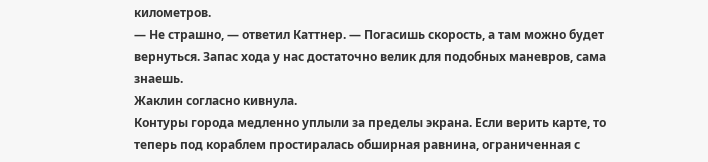километров.
— Не страшно, — ответил Каттнер. — Погасишь скорость, а там можно будет вернуться. Запас хода у нас достаточно велик для подобных маневров, сама знаешь.
Жаклин согласно кивнула.
Контуры города медленно уплыли за пределы экрана. Если верить карте, то теперь под кораблем простиралась обширная равнина, ограниченная с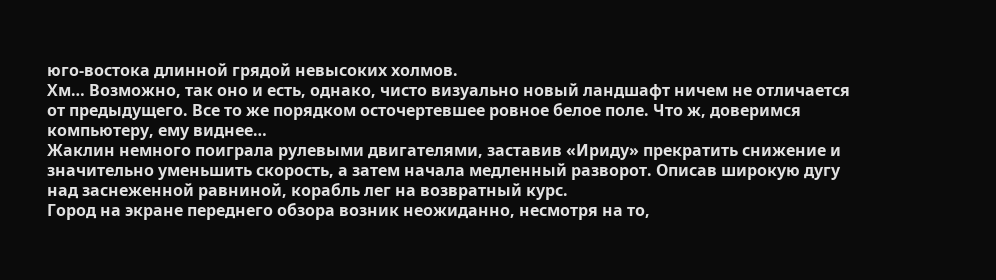юго-востока длинной грядой невысоких холмов.
Хм… Возможно, так оно и есть, однако, чисто визуально новый ландшафт ничем не отличается от предыдущего. Все то же порядком осточертевшее ровное белое поле. Что ж, доверимся компьютеру, ему виднее…
Жаклин немного поиграла рулевыми двигателями, заставив «Ириду» прекратить снижение и значительно уменьшить скорость, а затем начала медленный разворот. Описав широкую дугу над заснеженной равниной, корабль лег на возвратный курс.
Город на экране переднего обзора возник неожиданно, несмотря на то,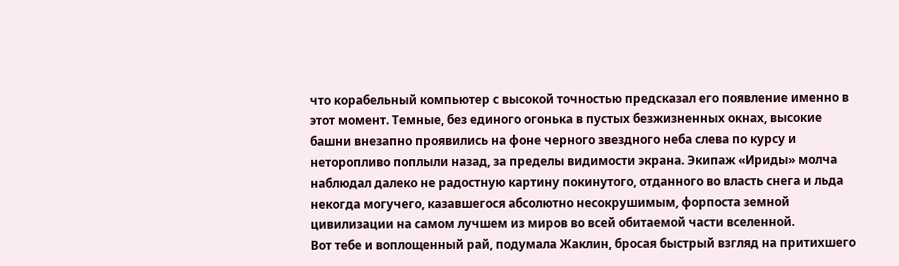что корабельный компьютер с высокой точностью предсказал его появление именно в этот момент. Темные, без единого огонька в пустых безжизненных окнах, высокие башни внезапно проявились на фоне черного звездного неба слева по курсу и неторопливо поплыли назад, за пределы видимости экрана. Экипаж «Ириды» молча наблюдал далеко не радостную картину покинутого, отданного во власть снега и льда некогда могучего, казавшегося абсолютно несокрушимым, форпоста земной цивилизации на самом лучшем из миров во всей обитаемой части вселенной.
Вот тебе и воплощенный рай, подумала Жаклин, бросая быстрый взгляд на притихшего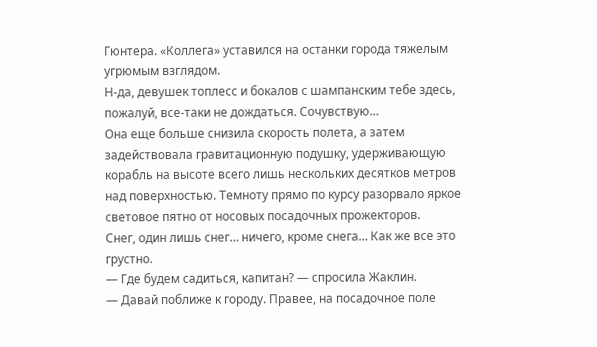Гюнтера. «Коллега» уставился на останки города тяжелым угрюмым взглядом.
Н-да, девушек топлесс и бокалов с шампанским тебе здесь, пожалуй, все-таки не дождаться. Сочувствую…
Она еще больше снизила скорость полета, а затем задействовала гравитационную подушку, удерживающую корабль на высоте всего лишь нескольких десятков метров над поверхностью. Темноту прямо по курсу разорвало яркое световое пятно от носовых посадочных прожекторов.
Снег, один лишь снег… ничего, кроме снега… Как же все это грустно.
— Где будем садиться, капитан? — спросила Жаклин.
— Давай поближе к городу. Правее, на посадочное поле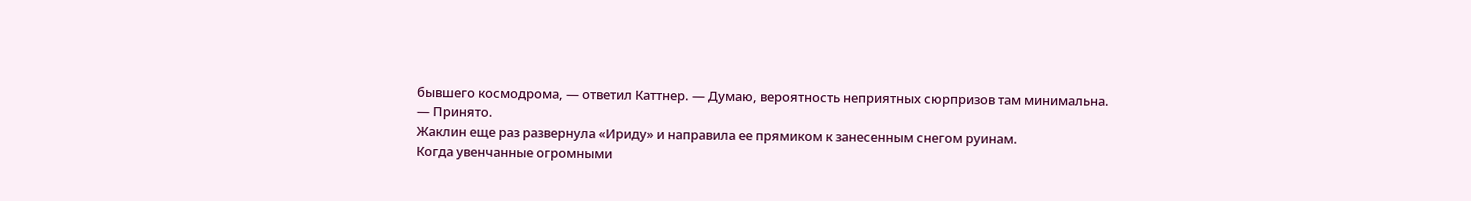бывшего космодрома, — ответил Каттнер. — Думаю, вероятность неприятных сюрпризов там минимальна.
— Принято.
Жаклин еще раз развернула «Ириду» и направила ее прямиком к занесенным снегом руинам.
Когда увенчанные огромными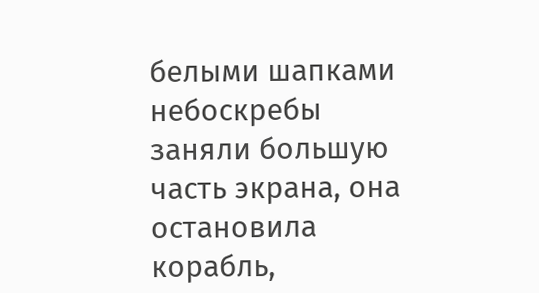белыми шапками небоскребы заняли большую часть экрана, она остановила корабль,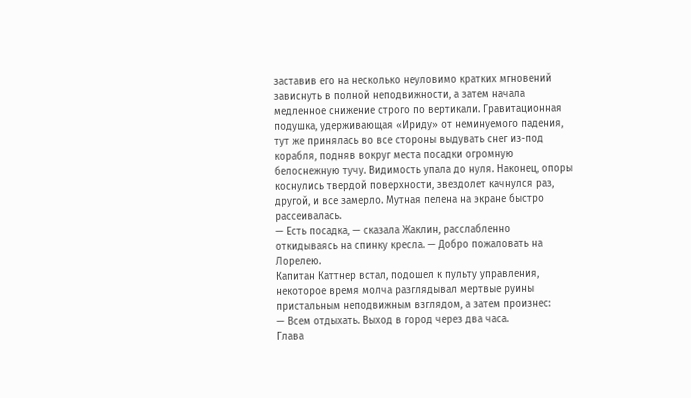заставив его на несколько неуловимо кратких мгновений зависнуть в полной неподвижности, а затем начала медленное снижение строго по вертикали. Гравитационная подушка, удерживающая «Ириду» от неминуемого падения, тут же принялась во все стороны выдувать снег из-под корабля, подняв вокруг места посадки огромную белоснежную тучу. Видимость упала до нуля. Наконец, опоры коснулись твердой поверхности, звездолет качнулся раз, другой, и все замерло. Мутная пелена на экране быстро рассеивалась.
— Есть посадка, — сказала Жаклин, расслабленно откидываясь на спинку кресла. — Добро пожаловать на Лорелею.
Капитан Каттнер встал, подошел к пульту управления, некоторое время молча разглядывал мертвые руины пристальным неподвижным взглядом, а затем произнес:
— Всем отдыхать. Выход в город через два часа.
Глава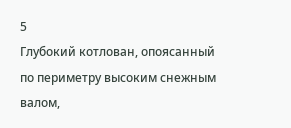5
Глубокий котлован, опоясанный по периметру высоким снежным валом,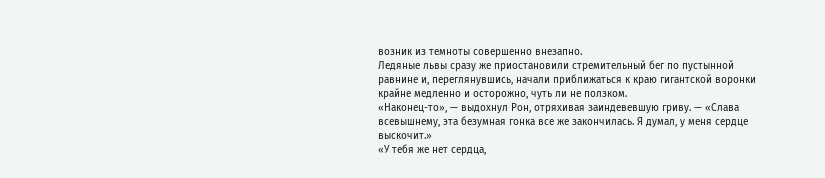возник из темноты совершенно внезапно.
Ледяные львы сразу же приостановили стремительный бег по пустынной равнине и, переглянувшись, начали приближаться к краю гигантской воронки крайне медленно и осторожно, чуть ли не ползком.
«Наконец-то», — выдохнул Рон, отряхивая заиндевевшую гриву. — «Слава всевышнему, эта безумная гонка все же закончилась. Я думал, у меня сердце выскочит.»
«У тебя же нет сердца,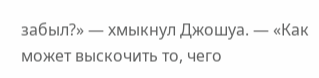забыл?» — хмыкнул Джошуа. — «Как может выскочить то, чего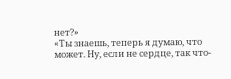нет?»
«Ты знаешь, теперь я думаю, что может. Ну, если не сердце, так что-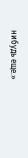нибудь еще.»